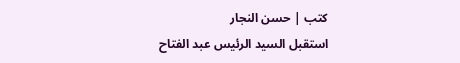كتب | حسن النجار
استقبل السيد الرئيس عبد الفتاح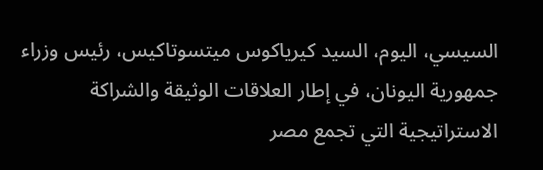السيسي، اليوم، السيد كيرياكوس ميتسوتاكيس، رئيس وزراء جمهورية اليونان، في إطار العلاقات الوثيقة والشراكة الاستراتيجية التي تجمع مصر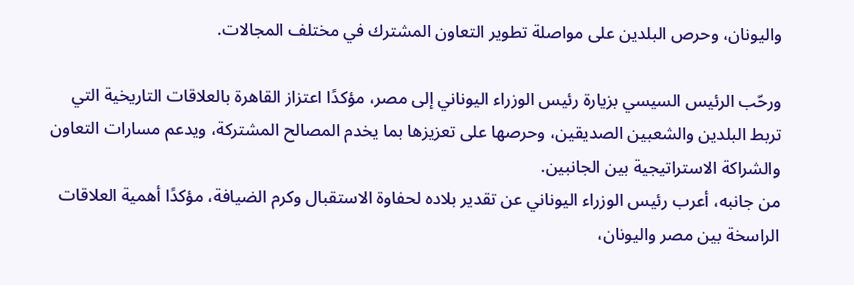واليونان، وحرص البلدين على مواصلة تطوير التعاون المشترك في مختلف المجالات.

ورحّب الرئيس السيسي بزيارة رئيس الوزراء اليوناني إلى مصر، مؤكدًا اعتزاز القاهرة بالعلاقات التاريخية التي تربط البلدين والشعبين الصديقين، وحرصها على تعزيزها بما يخدم المصالح المشتركة، ويدعم مسارات التعاون والشراكة الاستراتيجية بين الجانبين.
من جانبه، أعرب رئيس الوزراء اليوناني عن تقدير بلاده لحفاوة الاستقبال وكرم الضيافة، مؤكدًا أهمية العلاقات الراسخة بين مصر واليونان،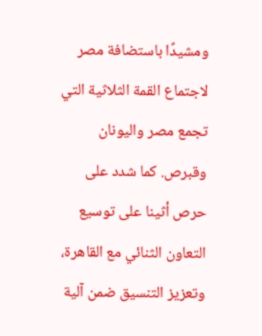ومشيدًا باستضافة مصر لاجتماع القمة الثلاثية التي تجمع مصر واليونان وقبرص. كما شدد على حرص أثينا على توسيع التعاون الثنائي مع القاهرة، وتعزيز التنسيق ضمن آلية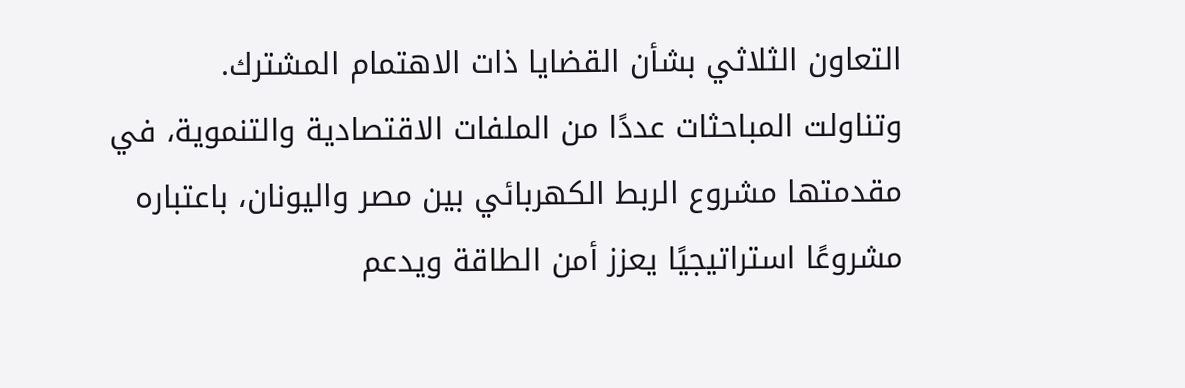التعاون الثلاثي بشأن القضايا ذات الاهتمام المشترك.
وتناولت المباحثات عددًا من الملفات الاقتصادية والتنموية، في مقدمتها مشروع الربط الكهربائي بين مصر واليونان، باعتباره مشروعًا استراتيجيًا يعزز أمن الطاقة ويدعم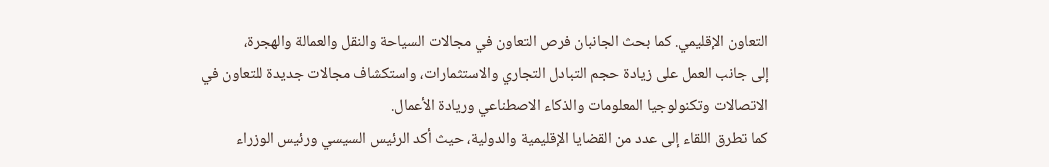التعاون الإقليمي. كما بحث الجانبان فرص التعاون في مجالات السياحة والنقل والعمالة والهجرة،
إلى جانب العمل على زيادة حجم التبادل التجاري والاستثمارات، واستكشاف مجالات جديدة للتعاون في الاتصالات وتكنولوجيا المعلومات والذكاء الاصطناعي وريادة الأعمال.
كما تطرق اللقاء إلى عدد من القضايا الإقليمية والدولية، حيث أكد الرئيس السيسي ورئيس الوزراء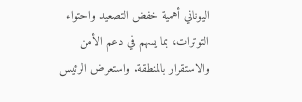اليوناني أهمية خفض التصعيد واحتواء التوترات، بما يسهم في دعم الأمن والاستقرار بالمنطقة. واستعرض الرئيس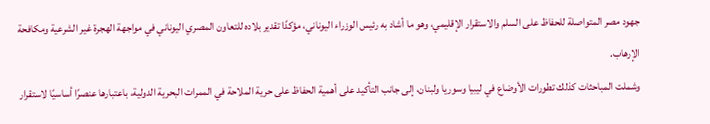جهود مصر المتواصلة للحفاظ على السلم والاستقرار الإقليمي، وهو ما أشاد به رئيس الوزراء اليوناني، مؤكدًا تقدير بلاده للتعاون المصري اليوناني في مواجهة الهجرة غير الشرعية ومكافحة الإرهاب.
وشملت المباحثات كذلك تطورات الأوضاع في ليبيا وسوريا ولبنان، إلى جانب التأكيد على أهمية الحفاظ على حرية الملاحة في الممرات البحرية الدولية، باعتبارها عنصرًا أساسيًا لاستقرار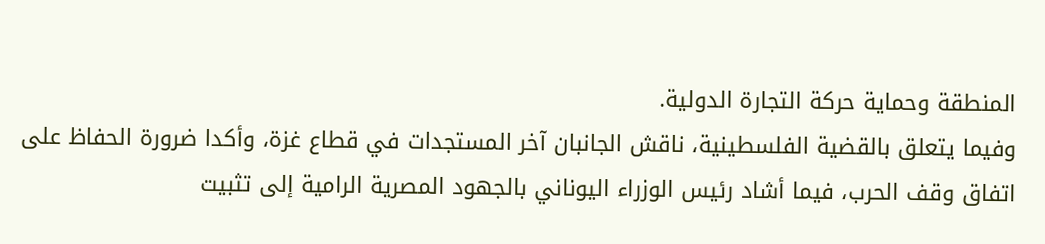المنطقة وحماية حركة التجارة الدولية.
وفيما يتعلق بالقضية الفلسطينية، ناقش الجانبان آخر المستجدات في قطاع غزة، وأكدا ضرورة الحفاظ على اتفاق وقف الحرب، فيما أشاد رئيس الوزراء اليوناني بالجهود المصرية الرامية إلى تثبيت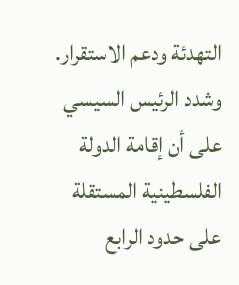التهدئة ودعم الاستقرار.
وشدد الرئيس السيسي على أن إقامة الدولة الفلسطينية المستقلة على حدود الرابع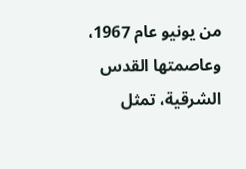من يونيو عام 1967، وعاصمتها القدس الشرقية، تمثل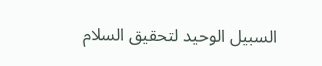السبيل الوحيد لتحقيق السلام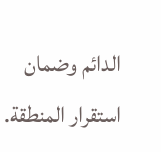الدائم وضمان استقرار المنطقة.